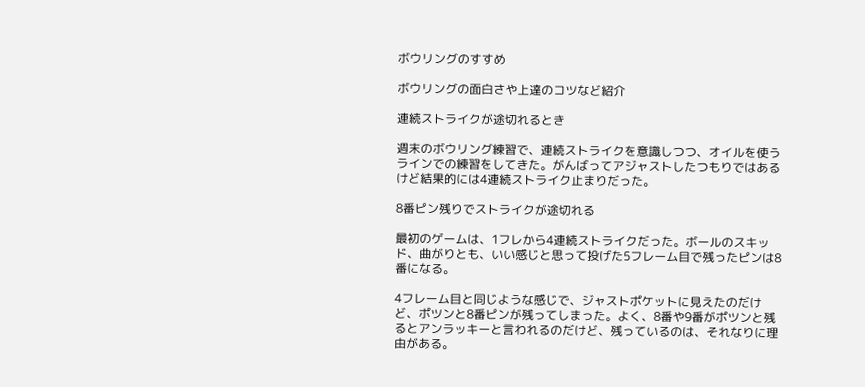ボウリングのすすめ

ボウリングの面白さや上達のコツなど紹介

連続ストライクが途切れるとき

週末のボウリング練習で、連続ストライクを意識しつつ、オイルを使うラインでの練習をしてきた。がんばってアジャストしたつもりではあるけど結果的には4連続ストライク止まりだった。

8番ピン残りでストライクが途切れる

最初のゲームは、1フレから4連続ストライクだった。ボールのスキッド、曲がりとも、いい感じと思って投げた5フレーム目で残ったピンは8番になる。

4フレーム目と同じような感じで、ジャストポケットに見えたのだけど、ポツンと8番ピンが残ってしまった。よく、8番や9番がポツンと残るとアンラッキーと言われるのだけど、残っているのは、それなりに理由がある。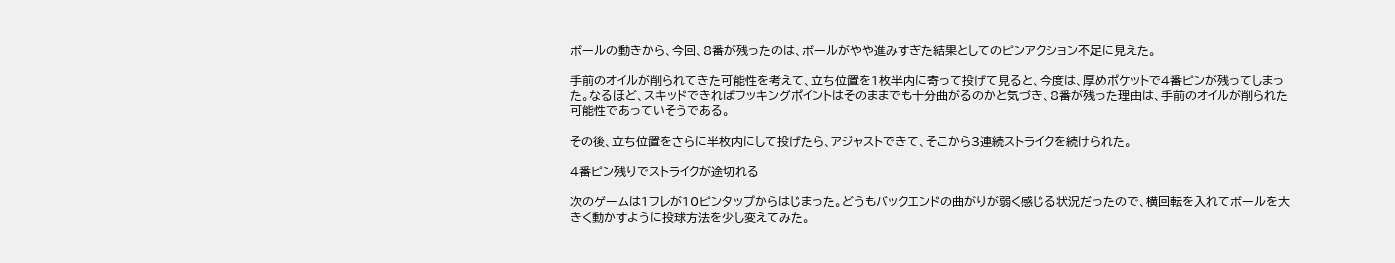ボールの動きから、今回、8番が残ったのは、ボールがやや進みすぎた結果としてのピンアクション不足に見えた。

手前のオイルが削られてきた可能性を考えて、立ち位置を1枚半内に寄って投げて見ると、今度は、厚めポケットで4番ピンが残ってしまった。なるほど、スキッドできればフッキングポイントはそのままでも十分曲がるのかと気づき、8番が残った理由は、手前のオイルが削られた可能性であっていそうである。

その後、立ち位置をさらに半枚内にして投げたら、アジャストできて、そこから3連続ストライクを続けられた。

4番ピン残りでストライクが途切れる

次のゲームは1フレが10ピンタップからはじまった。どうもバックエンドの曲がりが弱く感じる状況だったので、横回転を入れてボールを大きく動かすように投球方法を少し変えてみた。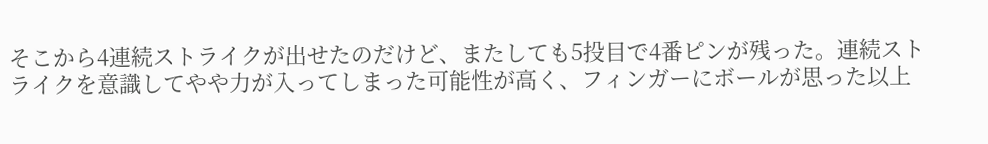そこから4連続ストライクが出せたのだけど、またしても5投目で4番ピンが残った。連続ストライクを意識してやや力が入ってしまった可能性が高く、フィンガーにボールが思った以上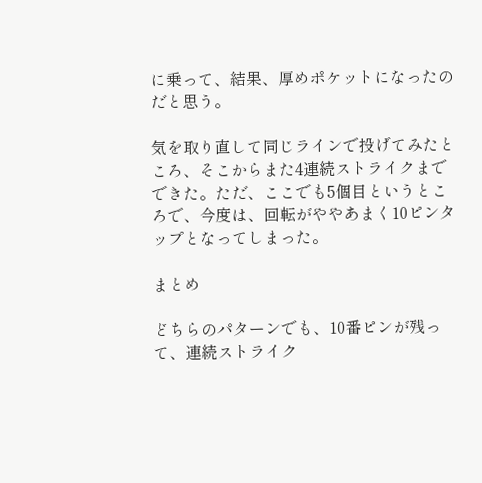に乗って、結果、厚めポケットになったのだと思う。

気を取り直して同じラインで投げてみたところ、そこからまた4連続ストライクまでできた。ただ、ここでも5個目というところで、今度は、回転がややあまく10ピンタップとなってしまった。

まとめ

どちらのパターンでも、10番ピンが残って、連続ストライク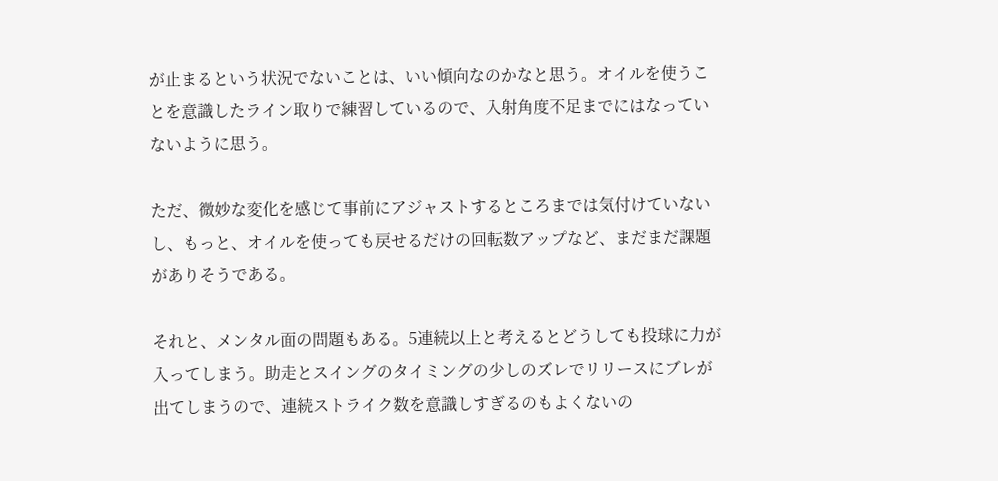が止まるという状況でないことは、いい傾向なのかなと思う。オイルを使うことを意識したライン取りで練習しているので、入射角度不足までにはなっていないように思う。

ただ、微妙な変化を感じて事前にアジャストするところまでは気付けていないし、もっと、オイルを使っても戻せるだけの回転数アップなど、まだまだ課題がありそうである。

それと、メンタル面の問題もある。5連続以上と考えるとどうしても投球に力が入ってしまう。助走とスイングのタイミングの少しのズレでリリースにブレが出てしまうので、連続ストライク数を意識しすぎるのもよくないの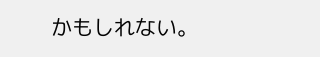かもしれない。